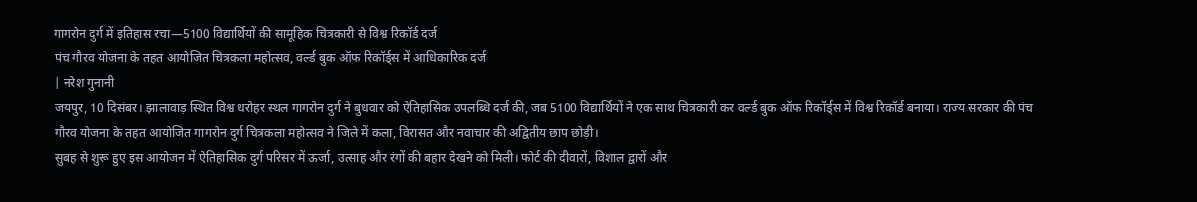गागरोन दुर्ग में इतिहास रचा—5100 विद्यार्थियों की सामूहिक चित्रकारी से विश्व रिकॉर्ड दर्ज
पंच गौरव योजना के तहत आयोजित चित्रकला महोत्सव, वर्ल्ड बुक ऑफ रिकॉर्ड्स में आधिकारिक दर्ज
| नरेश गुनानी
जयपुर, 10 दिसंबर। झालावाड़ स्थित विश्व धरोहर स्थल गागरोन दुर्ग ने बुधवार को ऐतिहासिक उपलब्धि दर्ज की, जब 5100 विद्यार्थियों ने एक साथ चित्रकारी कर वर्ल्ड बुक ऑफ रिकॉर्ड्स में विश्व रिकॉर्ड बनाया। राज्य सरकार की पंच गौरव योजना के तहत आयोजित गागरोन दुर्ग चित्रकला महोत्सव ने जिले में कला, विरासत और नवाचार की अद्वितीय छाप छोड़ी।
सुबह से शुरू हुए इस आयोजन में ऐतिहासिक दुर्ग परिसर में ऊर्जा, उत्साह और रंगों की बहार देखने को मिली। फोर्ट की दीवारों, विशाल द्वारों और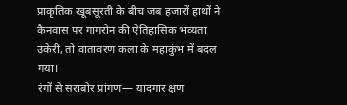प्राकृतिक खूबसूरती के बीच जब हजारों हाथों ने कैनवास पर गागरोन की ऐतिहासिक भव्यता उकेरी, तो वातावरण कला के महाकुंभ में बदल गया।
रंगों से सराबोर प्रांगण— यादगार क्षण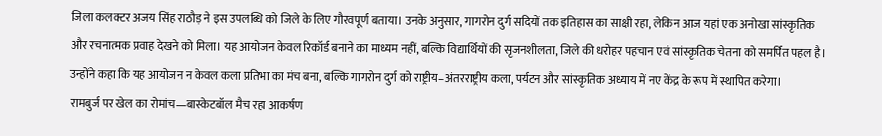जिला कलक्टर अजय सिंह राठौड़ ने इस उपलब्धि को जिले के लिए गौरवपूर्ण बताया। उनके अनुसार, गागरोन दुर्ग सदियों तक इतिहास का साक्षी रहा, लेकिन आज यहां एक अनोखा सांस्कृतिक और रचनात्मक प्रवाह देखने को मिला। यह आयोजन केवल रिकॉर्ड बनाने का माध्यम नहीं, बल्कि विद्यार्थियों की सृजनशीलता, जिले की धरोहर पहचान एवं सांस्कृतिक चेतना को समर्पित पहल है।
उन्होंने कहा कि यह आयोजन न केवल कला प्रतिभा का मंच बना, बल्कि गागरोन दुर्ग को राष्ट्रीय–अंतरराष्ट्रीय कला, पर्यटन और सांस्कृतिक अध्याय में नए केंद्र के रूप में स्थापित करेगा।
रामबुर्ज पर खेल का रोमांच—बास्केटबॉल मैच रहा आकर्षण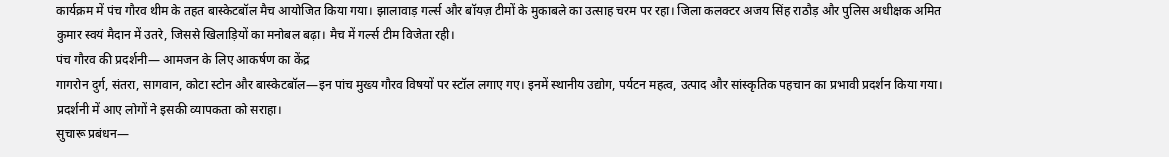कार्यक्रम में पंच गौरव थीम के तहत बास्केटबॉल मैच आयोजित किया गया। झालावाड़ गर्ल्स और बॉयज़ टीमों के मुकाबले का उत्साह चरम पर रहा। जिला कलक्टर अजय सिंह राठौड़ और पुलिस अधीक्षक अमित कुमार स्वयं मैदान में उतरे, जिससे खिलाड़ियों का मनोबल बढ़ा। मैच में गर्ल्स टीम विजेता रही।
पंच गौरव की प्रदर्शनी— आमजन के लिए आकर्षण का केंद्र
गागरोन दुर्ग, संतरा, सागवान, कोटा स्टोन और बास्केटबॉल—इन पांच मुख्य गौरव विषयों पर स्टॉल लगाए गए। इनमें स्थानीय उद्योग, पर्यटन महत्व, उत्पाद और सांस्कृतिक पहचान का प्रभावी प्रदर्शन किया गया। प्रदर्शनी में आए लोगों ने इसकी व्यापकता को सराहा।
सुचारू प्रबंधन—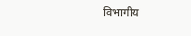विभागीय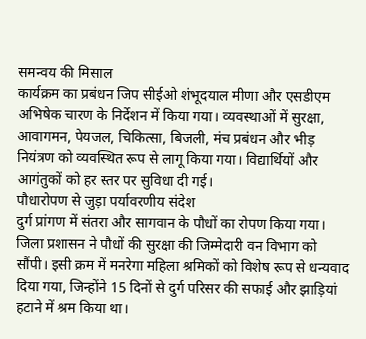समन्वय की मिसाल
कार्यक्रम का प्रबंधन जिप सीईओ शंभूदयाल मीणा और एसडीएम अभिषेक चारण के निर्देशन में किया गया। व्यवस्थाओं में सुरक्षा, आवागमन, पेयजल, चिकित्सा, बिजली, मंच प्रबंधन और भीड़ नियंत्रण को व्यवस्थित रूप से लागू किया गया। विद्यार्थियों और आगंतुकों को हर स्तर पर सुविधा दी गई।
पौधारोपण से जुड़ा पर्यावरणीय संदेश
दुर्ग प्रांगण में संतरा और सागवान के पौधों का रोपण किया गया। जिला प्रशासन ने पौधों की सुरक्षा की जिम्मेदारी वन विभाग को सौंपी। इसी क्रम में मनरेगा महिला श्रमिकों को विशेष रूप से धन्यवाद दिया गया, जिन्होंने 15 दिनों से दुर्ग परिसर की सफाई और झाड़ियां हटाने में श्रम किया था।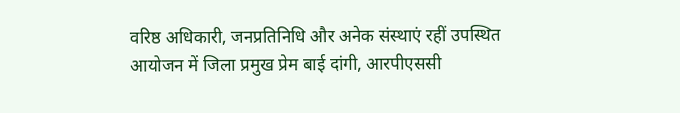वरिष्ठ अधिकारी, जनप्रतिनिधि और अनेक संस्थाएं रहीं उपस्थित
आयोजन में जिला प्रमुख प्रेम बाई दांगी, आरपीएससी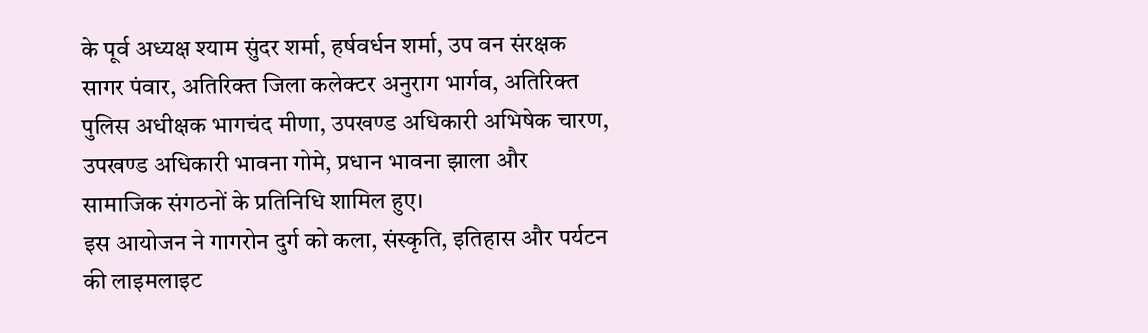के पूर्व अध्यक्ष श्याम सुंदर शर्मा, हर्षवर्धन शर्मा, उप वन संरक्षक सागर पंवार, अतिरिक्त जिला कलेक्टर अनुराग भार्गव, अतिरिक्त पुलिस अधीक्षक भागचंद मीणा, उपखण्ड अधिकारी अभिषेक चारण, उपखण्ड अधिकारी भावना गोमे, प्रधान भावना झाला और सामाजिक संगठनों के प्रतिनिधि शामिल हुए।
इस आयोजन ने गागरोन दुर्ग को कला, संस्कृति, इतिहास और पर्यटन की लाइमलाइट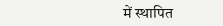में स्थापित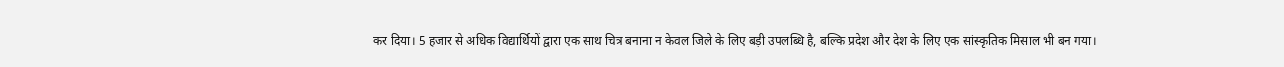कर दिया। 5 हजार से अधिक विद्यार्थियों द्वारा एक साथ चित्र बनाना न केवल जिले के लिए बड़ी उपलब्धि है, बल्कि प्रदेश और देश के लिए एक सांस्कृतिक मिसाल भी बन गया।